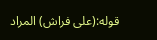قوله:(على فراش) المراد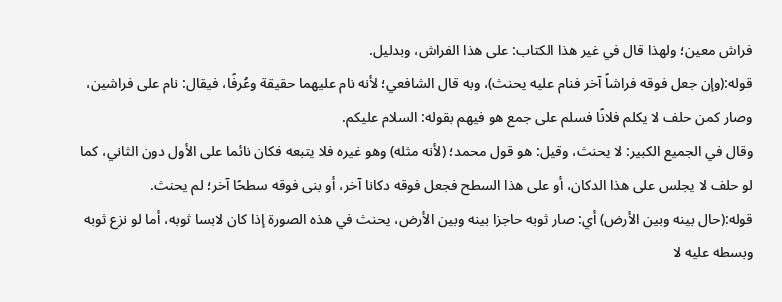فراش معين؛ ولهذا قال في غير هذا الكتاب: على هذا الفراش، وبدليل.
قوله:(وإن جعل فوقه فراشاً آخر فنام عليه يحنث)، وبه قال الشافعي؛ لأنه نام عليهما حقيقة وعُرفًا، فيقال: نام على فراشين، وصار كمن حلف لا يكلم فلانًا فسلم على جمع هو فيهم بقوله: السلام عليكم.
وقال في الجميع الكبير: لا يحنث، وقيل: هو قول محمد؛ (لأنه مثله) وهو غيره فلا يتبعه فكان نائما على الأول دون الثاني، كما لو حلف لا يجلس على هذا الدكان، أو على هذا السطح فجعل فوقه دكانا آخر، أو بنى فوقه سطحًا آخر؛ لم يحنث.
قوله:(حال بينه وبين الأرض) أي: صار ثوبه حاجزا بينه وبين الأرض، يحنث في هذه الصورة إذا كان لابسا ثوبه، أما لو نزع ثوبه وبسطه عليه لا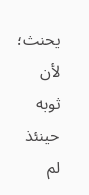يحنث؛ لأن ثوبه حينئذ لم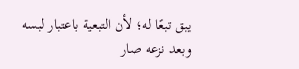يبق تبعًا له؛ لأن التبعية باعتبار لبسه وبعد نزعه صار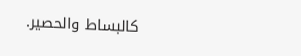كالبساط والحصير.